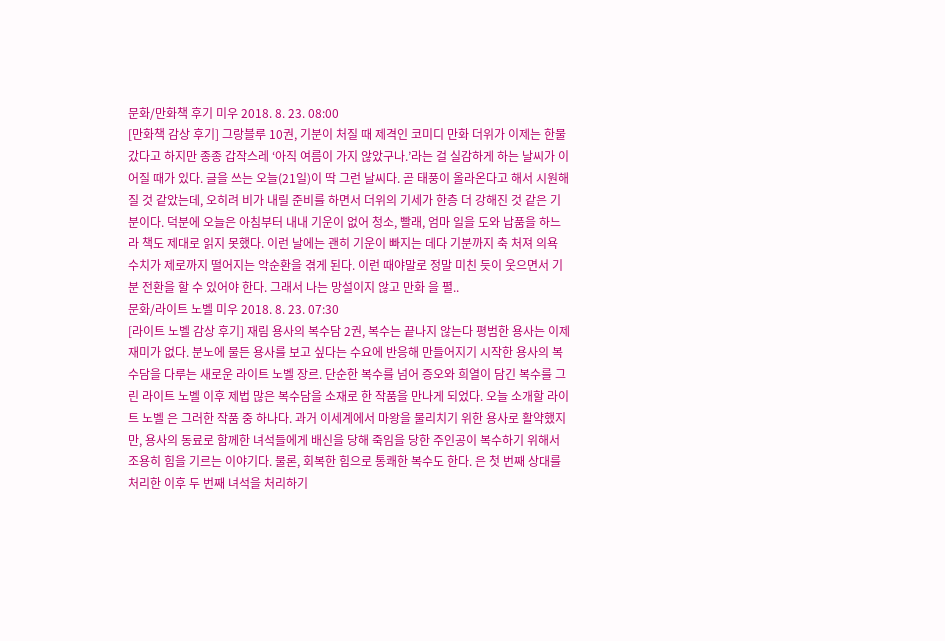문화/만화책 후기 미우 2018. 8. 23. 08:00
[만화책 감상 후기] 그랑블루 10권, 기분이 처질 때 제격인 코미디 만화 더위가 이제는 한물 갔다고 하지만 종종 갑작스레 ‘아직 여름이 가지 않았구나.’라는 걸 실감하게 하는 날씨가 이어질 때가 있다. 글을 쓰는 오늘(21일)이 딱 그런 날씨다. 곧 태풍이 올라온다고 해서 시원해질 것 같았는데, 오히려 비가 내릴 준비를 하면서 더위의 기세가 한층 더 강해진 것 같은 기분이다. 덕분에 오늘은 아침부터 내내 기운이 없어 청소, 빨래, 엄마 일을 도와 납품을 하느라 책도 제대로 읽지 못했다. 이런 날에는 괜히 기운이 빠지는 데다 기분까지 축 처져 의욕 수치가 제로까지 떨어지는 악순환을 겪게 된다. 이런 때야말로 정말 미친 듯이 웃으면서 기분 전환을 할 수 있어야 한다. 그래서 나는 망설이지 않고 만화 을 펼..
문화/라이트 노벨 미우 2018. 8. 23. 07:30
[라이트 노벨 감상 후기] 재림 용사의 복수담 2권, 복수는 끝나지 않는다 평범한 용사는 이제 재미가 없다. 분노에 물든 용사를 보고 싶다는 수요에 반응해 만들어지기 시작한 용사의 복수담을 다루는 새로운 라이트 노벨 장르. 단순한 복수를 넘어 증오와 희열이 담긴 복수를 그린 라이트 노벨 이후 제법 많은 복수담을 소재로 한 작품을 만나게 되었다. 오늘 소개할 라이트 노벨 은 그러한 작품 중 하나다. 과거 이세계에서 마왕을 물리치기 위한 용사로 활약했지만, 용사의 동료로 함께한 녀석들에게 배신을 당해 죽임을 당한 주인공이 복수하기 위해서 조용히 힘을 기르는 이야기다. 물론, 회복한 힘으로 통쾌한 복수도 한다. 은 첫 번째 상대를 처리한 이후 두 번째 녀석을 처리하기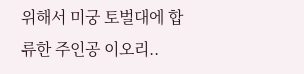위해서 미궁 토벌대에 합류한 주인공 이오리..